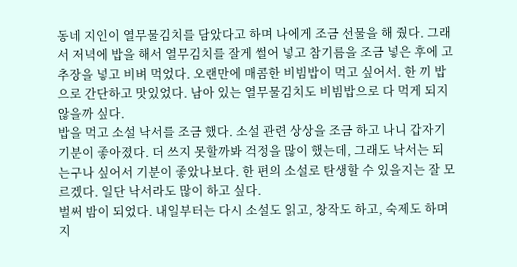동네 지인이 열무물김치를 담았다고 하며 나에게 조금 선물을 해 줬다. 그래서 저녁에 밥을 해서 열무김치를 잘게 썰어 넣고 참기름을 조금 넣은 후에 고추장을 넣고 비벼 먹었다. 오랜만에 매콤한 비빔밥이 먹고 싶어서. 한 끼 밥으로 간단하고 맛있었다. 남아 있는 열무물김치도 비빔밥으로 다 먹게 되지 않을까 싶다.
밥을 먹고 소설 낙서를 조금 했다. 소설 관련 상상을 조금 하고 나니 갑자기 기분이 좋아졌다. 더 쓰지 못할까봐 걱정을 많이 했는데, 그래도 낙서는 되는구나 싶어서 기분이 좋았나보다. 한 편의 소설로 탄생할 수 있을지는 잘 모르겠다. 일단 낙서라도 많이 하고 싶다.
벌써 밤이 되었다. 내일부터는 다시 소설도 읽고, 창작도 하고, 숙제도 하며 지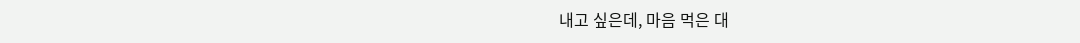내고 싶은데, 마음 먹은 대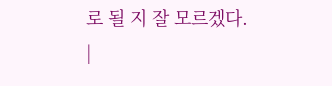로 될 지 잘 모르겠다. |